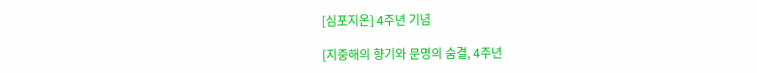[심포지온] 4주년 기념

[지중해의 향기와 문명의 숨결, 4주년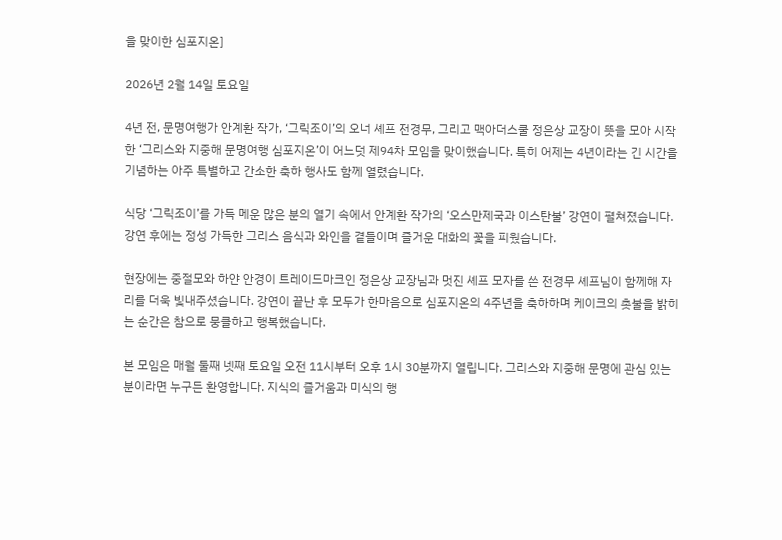을 맞이한 심포지온]

2026년 2월 14일 토요일

4년 전, 문명여행가 안계환 작가, ‘그릭조이’의 오너 셰프 전경무, 그리고 맥아더스쿨 정은상 교장이 뜻을 모아 시작한 ‘그리스와 지중해 문명여행 심포지온’이 어느덧 제94차 모임을 맞이했습니다. 특히 어제는 4년이라는 긴 시간을 기념하는 아주 특별하고 간소한 축하 행사도 함께 열렸습니다.

식당 ‘그릭조이’를 가득 메운 많은 분의 열기 속에서 안계환 작가의 ‘오스만제국과 이스탄불’ 강연이 펼쳐졌습니다. 강연 후에는 정성 가득한 그리스 음식과 와인을 곁들이며 즐거운 대화의 꽃을 피웠습니다.

현장에는 중절모와 하얀 안경이 트레이드마크인 정은상 교장님과 멋진 셰프 모자를 쓴 전경무 셰프님이 함께해 자리를 더욱 빛내주셨습니다. 강연이 끝난 후 모두가 한마음으로 심포지온의 4주년을 축하하며 케이크의 촛불을 밝히는 순간은 참으로 뭉클하고 행복했습니다.

본 모임은 매월 둘째 넷째 토요일 오전 11시부터 오후 1시 30분까지 열립니다. 그리스와 지중해 문명에 관심 있는 분이라면 누구든 환영합니다. 지식의 즐거움과 미식의 행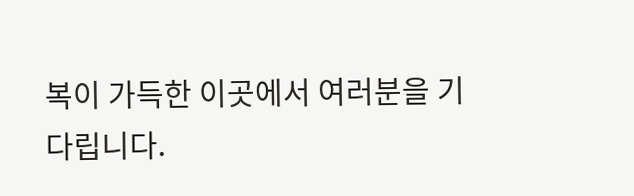복이 가득한 이곳에서 여러분을 기다립니다.